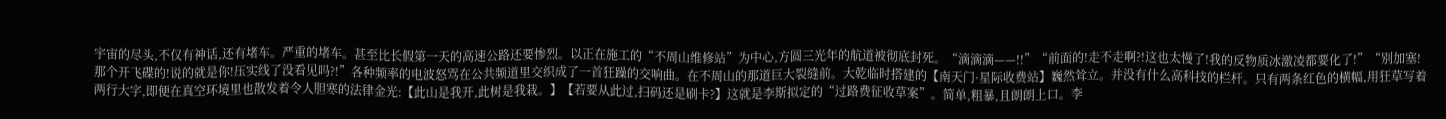宇宙的尽头,不仅有神话,还有堵车。严重的堵车。甚至比长假第一天的高速公路还要惨烈。以正在施工的“不周山维修站”为中心,方圆三光年的航道被彻底封死。“滴滴滴——!!”“前面的!走不走啊?!这也太慢了!我的反物质冰激凌都要化了!”“别加塞!那个开飞碟的!说的就是你!压实线了没看见吗?!”各种频率的电波怒骂在公共频道里交织成了一首狂躁的交响曲。在不周山的那道巨大裂缝前。大乾临时搭建的【南天门·星际收费站】巍然耸立。并没有什么高科技的栏杆。只有两条红色的横幅,用狂草写着两行大字,即便在真空环境里也散发着令人胆寒的法律金光:【此山是我开,此树是我栽。】【若要从此过,扫码还是刷卡?】这就是李斯拟定的“过路费征收草案”。简单,粗暴,且朗朗上口。李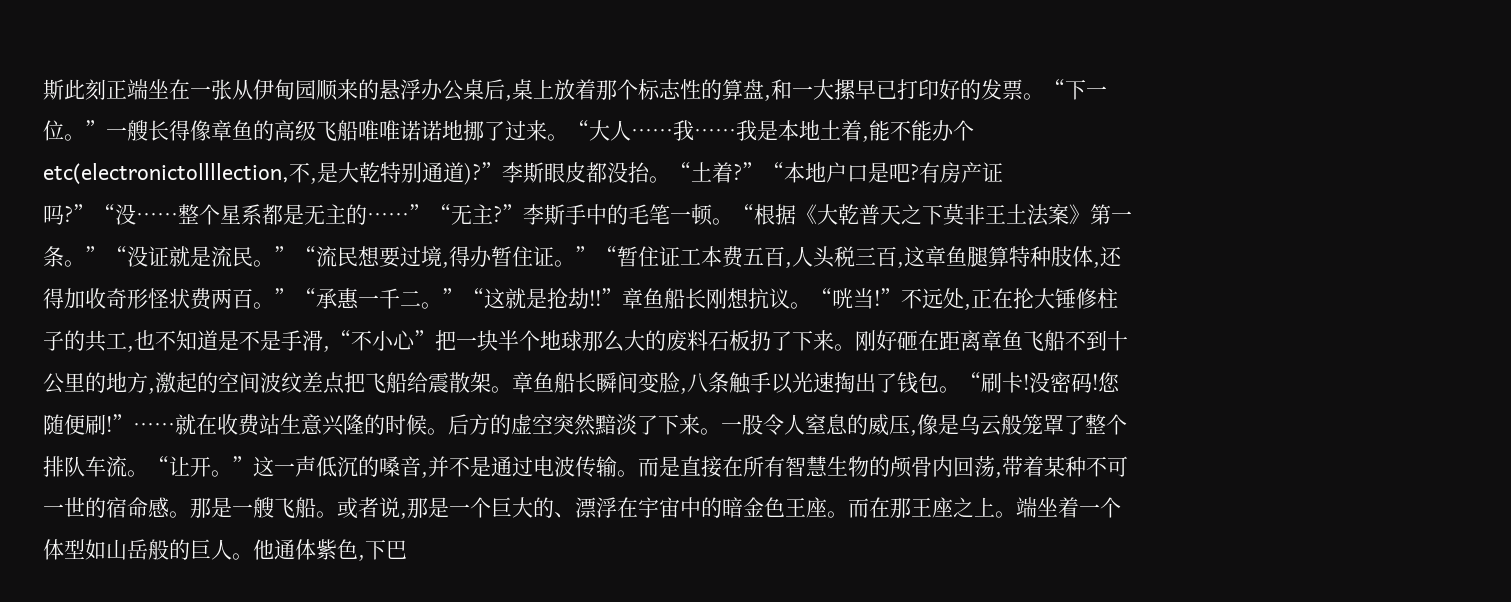斯此刻正端坐在一张从伊甸园顺来的悬浮办公桌后,桌上放着那个标志性的算盘,和一大摞早已打印好的发票。“下一位。”一艘长得像章鱼的高级飞船唯唯诺诺地挪了过来。“大人……我……我是本地土着,能不能办个etc(electronictollllection,不,是大乾特别通道)?”李斯眼皮都没抬。“土着?”“本地户口是吧?有房产证吗?”“没……整个星系都是无主的……”“无主?”李斯手中的毛笔一顿。“根据《大乾普天之下莫非王土法案》第一条。”“没证就是流民。”“流民想要过境,得办暂住证。”“暂住证工本费五百,人头税三百,这章鱼腿算特种肢体,还得加收奇形怪状费两百。”“承惠一千二。”“这就是抢劫!!”章鱼船长刚想抗议。“咣当!”不远处,正在抡大锤修柱子的共工,也不知道是不是手滑,“不小心”把一块半个地球那么大的废料石板扔了下来。刚好砸在距离章鱼飞船不到十公里的地方,激起的空间波纹差点把飞船给震散架。章鱼船长瞬间变脸,八条触手以光速掏出了钱包。“刷卡!没密码!您随便刷!”……就在收费站生意兴隆的时候。后方的虚空突然黯淡了下来。一股令人窒息的威压,像是乌云般笼罩了整个排队车流。“让开。”这一声低沉的嗓音,并不是通过电波传输。而是直接在所有智慧生物的颅骨内回荡,带着某种不可一世的宿命感。那是一艘飞船。或者说,那是一个巨大的、漂浮在宇宙中的暗金色王座。而在那王座之上。端坐着一个体型如山岳般的巨人。他通体紫色,下巴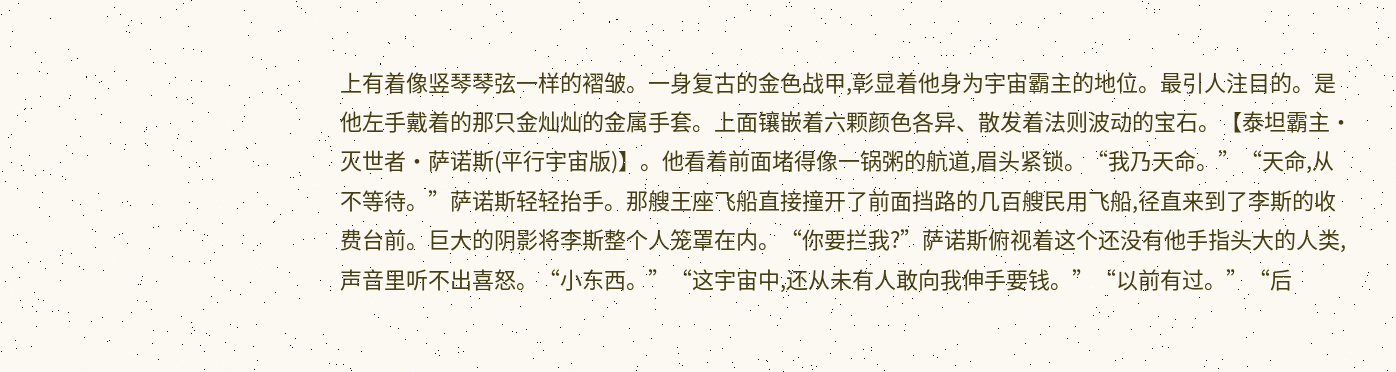上有着像竖琴琴弦一样的褶皱。一身复古的金色战甲,彰显着他身为宇宙霸主的地位。最引人注目的。是他左手戴着的那只金灿灿的金属手套。上面镶嵌着六颗颜色各异、散发着法则波动的宝石。【泰坦霸主·灭世者·萨诺斯(平行宇宙版)】。他看着前面堵得像一锅粥的航道,眉头紧锁。“我乃天命。”“天命,从不等待。”萨诺斯轻轻抬手。那艘王座飞船直接撞开了前面挡路的几百艘民用飞船,径直来到了李斯的收费台前。巨大的阴影将李斯整个人笼罩在内。“你要拦我?”萨诺斯俯视着这个还没有他手指头大的人类,声音里听不出喜怒。“小东西。”“这宇宙中,还从未有人敢向我伸手要钱。”“以前有过。”“后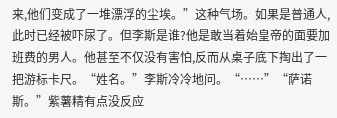来,他们变成了一堆漂浮的尘埃。”这种气场。如果是普通人,此时已经被吓尿了。但李斯是谁?他是敢当着始皇帝的面要加班费的男人。他甚至不仅没有害怕,反而从桌子底下掏出了一把游标卡尺。“姓名。”李斯冷冷地问。“……”“萨诺斯。”紫薯精有点没反应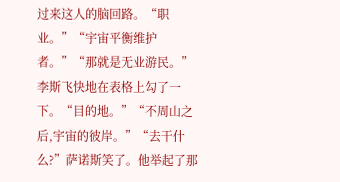过来这人的脑回路。“职业。”“宇宙平衡维护者。”“那就是无业游民。”李斯飞快地在表格上勾了一下。“目的地。”“不周山之后,宇宙的彼岸。”“去干什么?”萨诺斯笑了。他举起了那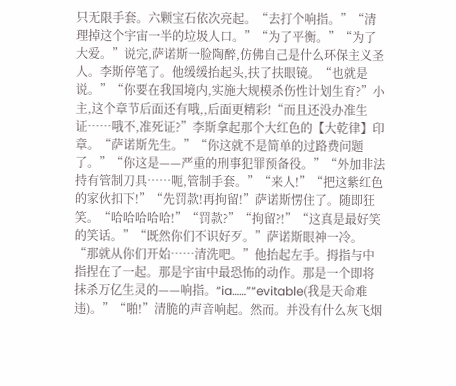只无限手套。六颗宝石依次亮起。“去打个响指。”“清理掉这个宇宙一半的垃圾人口。”“为了平衡。”“为了大爱。”说完,萨诺斯一脸陶醉,仿佛自己是什么环保主义圣人。李斯停笔了。他缓缓抬起头,扶了扶眼镜。“也就是说。”“你要在我国境内,实施大规模杀伤性计划生育?”小主,这个章节后面还有哦,,后面更精彩!“而且还没办准生证……哦不,准死证?”李斯拿起那个大红色的【大乾律】印章。“萨诺斯先生。”“你这就不是简单的过路费问题了。”“你这是——严重的刑事犯罪预备役。”“外加非法持有管制刀具……呃,管制手套。”“来人!”“把这紫红色的家伙扣下!”“先罚款!再拘留!”萨诺斯愣住了。随即狂笑。“哈哈哈哈哈!”“罚款?”“拘留?!”“这真是最好笑的笑话。”“既然你们不识好歹。”萨诺斯眼神一冷。“那就从你们开始……清洗吧。”他抬起左手。拇指与中指捏在了一起。那是宇宙中最恐怖的动作。那是一个即将抹杀万亿生灵的——响指。“ia……”“evitable(我是天命难违)。”“啪!”清脆的声音响起。然而。并没有什么灰飞烟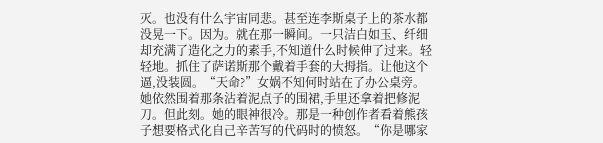灭。也没有什么宇宙同悲。甚至连李斯桌子上的茶水都没晃一下。因为。就在那一瞬间。一只洁白如玉、纤细却充满了造化之力的素手,不知道什么时候伸了过来。轻轻地。抓住了萨诺斯那个戴着手套的大拇指。让他这个逼,没装圆。“天命?”女娲不知何时站在了办公桌旁。她依然围着那条沾着泥点子的围裙,手里还拿着把修泥刀。但此刻。她的眼神很冷。那是一种创作者看着熊孩子想要格式化自己辛苦写的代码时的愤怒。“你是哪家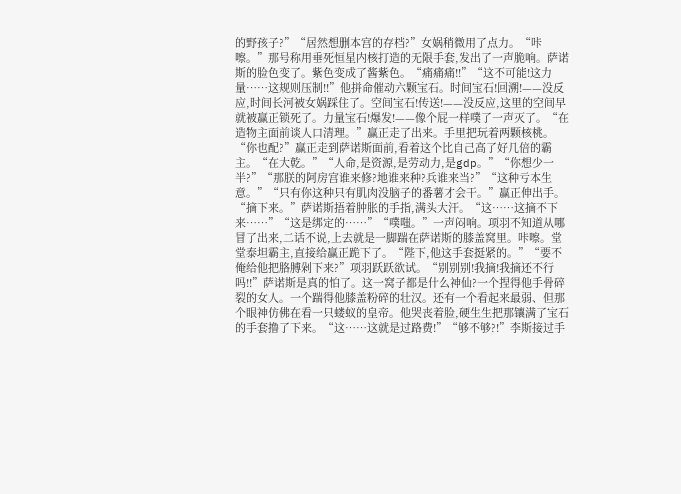的野孩子?”“居然想删本宫的存档?”女娲稍微用了点力。“咔嚓。”那号称用垂死恒星内核打造的无限手套,发出了一声脆响。萨诺斯的脸色变了。紫色变成了酱紫色。“痛痛痛!!”“这不可能!这力量……这规则压制!!”他拼命催动六颗宝石。时间宝石!回溯!——没反应,时间长河被女娲踩住了。空间宝石!传送!——没反应,这里的空间早就被赢正锁死了。力量宝石!爆发!——像个屁一样噗了一声灭了。“在造物主面前谈人口清理。”赢正走了出来。手里把玩着两颗核桃。“你也配?”赢正走到萨诺斯面前,看着这个比自己高了好几倍的霸主。“在大乾。”“人命,是资源,是劳动力,是gdp。”“你想少一半?”“那朕的阿房宫谁来修?地谁来种?兵谁来当?”“这种亏本生意。”“只有你这种只有肌肉没脑子的番薯才会干。”赢正伸出手。“摘下来。”萨诺斯捂着肿胀的手指,满头大汗。“这……这摘不下来……”“这是绑定的……”“噗嗤。”一声闷响。项羽不知道从哪冒了出来,二话不说,上去就是一脚踹在萨诺斯的膝盖窝里。咔嚓。堂堂泰坦霸主,直接给赢正跪下了。“陛下,他这手套挺紧的。”“要不俺给他把胳膊剁下来?”项羽跃跃欲试。“别别别!我摘!我摘还不行吗!!”萨诺斯是真的怕了。这一窝子都是什么神仙?一个捏得他手骨碎裂的女人。一个踹得他膝盖粉碎的壮汉。还有一个看起来最弱、但那个眼神仿佛在看一只蝼蚁的皇帝。他哭丧着脸,硬生生把那镶满了宝石的手套撸了下来。“这……这就是过路费!”“够不够?!”李斯接过手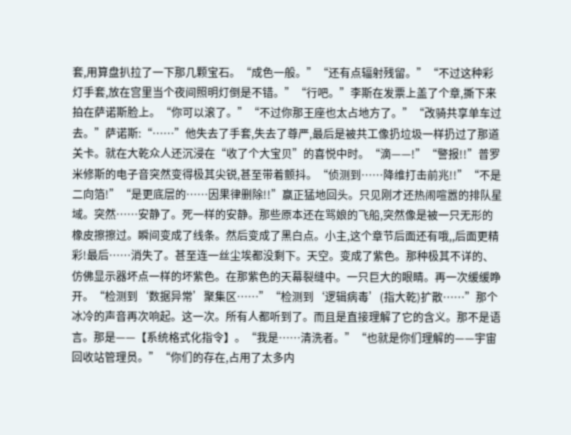套,用算盘扒拉了一下那几颗宝石。“成色一般。”“还有点辐射残留。”“不过这种彩灯手套,放在宫里当个夜间照明灯倒是不错。”“行吧。”李斯在发票上盖了个章,撕下来拍在萨诺斯脸上。“你可以滚了。”“不过你那王座也太占地方了。”“改骑共享单车过去。”萨诺斯:“……”他失去了手套,失去了尊严,最后是被共工像扔垃圾一样扔过了那道关卡。就在大乾众人还沉浸在“收了个大宝贝”的喜悦中时。“滴——!”“警报!!”普罗米修斯的电子音突然变得极其尖锐,甚至带着颤抖。“侦测到……降维打击前兆!!”“不是二向箔!”“是更底层的……因果律删除!!”赢正猛地回头。只见刚才还热闹喧嚣的排队星域。突然……安静了。死一样的安静。那些原本还在骂娘的飞船,突然像是被一只无形的橡皮擦擦过。瞬间变成了线条。然后变成了黑白点。小主,这个章节后面还有哦,,后面更精彩!最后……消失了。甚至连一丝尘埃都没剩下。天空。变成了紫色。那种极其不详的、仿佛显示器坏点一样的坏紫色。在那紫色的天幕裂缝中。一只巨大的眼睛。再一次缓缓睁开。“检测到‘数据异常’聚集区……”“检测到‘逻辑病毒’(指大乾)扩散……”那个冰冷的声音再次响起。这一次。所有人都听到了。而且是直接理解了它的含义。那不是语言。那是——【系统格式化指令】。“我是……清洗者。”“也就是你们理解的——宇宙回收站管理员。”“你们的存在,占用了太多内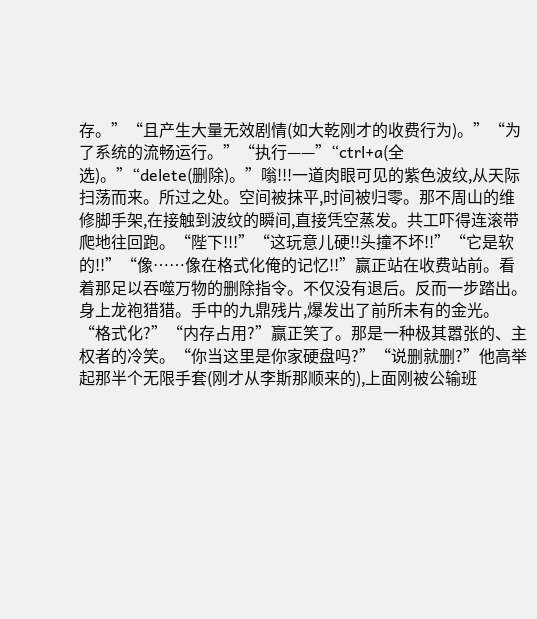存。”“且产生大量无效剧情(如大乾刚才的收费行为)。”“为了系统的流畅运行。”“执行——”“ctrl+a(全选)。”“delete(删除)。”嗡!!!一道肉眼可见的紫色波纹,从天际扫荡而来。所过之处。空间被抹平,时间被归零。那不周山的维修脚手架,在接触到波纹的瞬间,直接凭空蒸发。共工吓得连滚带爬地往回跑。“陛下!!!”“这玩意儿硬!!头撞不坏!!”“它是软的!!”“像……像在格式化俺的记忆!!”赢正站在收费站前。看着那足以吞噬万物的删除指令。不仅没有退后。反而一步踏出。身上龙袍猎猎。手中的九鼎残片,爆发出了前所未有的金光。“格式化?”“内存占用?”赢正笑了。那是一种极其嚣张的、主权者的冷笑。“你当这里是你家硬盘吗?”“说删就删?”他高举起那半个无限手套(刚才从李斯那顺来的),上面刚被公输班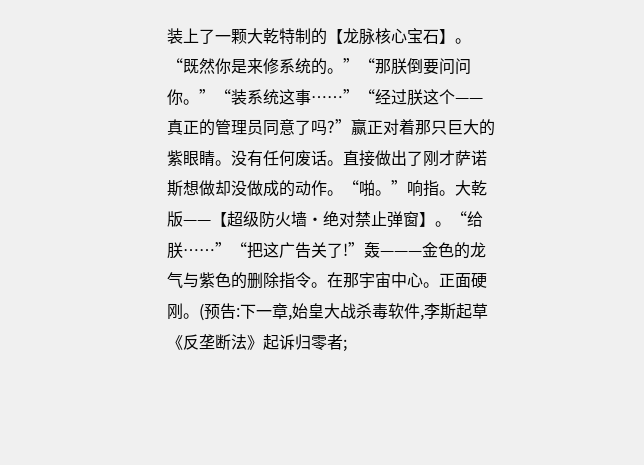装上了一颗大乾特制的【龙脉核心宝石】。“既然你是来修系统的。”“那朕倒要问问你。”“装系统这事……”“经过朕这个——真正的管理员同意了吗?”赢正对着那只巨大的紫眼睛。没有任何废话。直接做出了刚才萨诺斯想做却没做成的动作。“啪。”响指。大乾版——【超级防火墙·绝对禁止弹窗】。“给朕……”“把这广告关了!”轰———金色的龙气与紫色的删除指令。在那宇宙中心。正面硬刚。(预告:下一章,始皇大战杀毒软件,李斯起草《反垄断法》起诉归零者;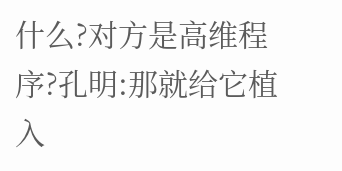什么?对方是高维程序?孔明:那就给它植入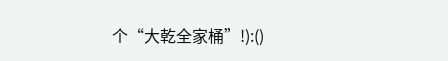个“大乾全家桶”!):()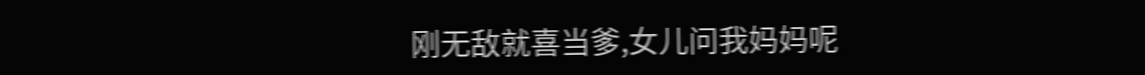刚无敌就喜当爹,女儿问我妈妈呢